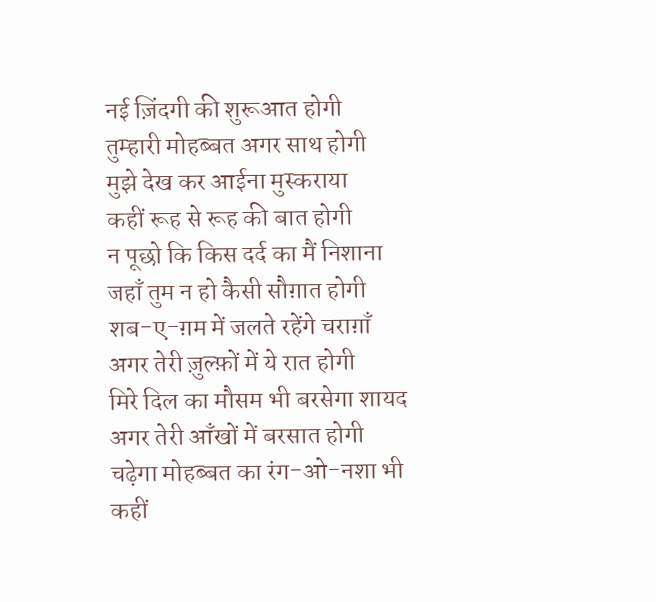नई ज़िंदगी की शुरूआत होगी
तुम्हारी मोहब्बत अगर साथ होगी
मुझे देख कर आईना मुस्कराया
कहीं रूह से रूह की बात होगी
न पूछो कि किस दर्द का मैं निशाना
जहाँ तुम न हो कैसी सौग़ात होगी
शब-ए-ग़म में जलते रहेंगे चराग़ाँ
अगर तेरी ज़ुल्फ़ों में ये रात होगी
मिरे दिल का मौसम भी बरसेगा शायद
अगर तेरी आँखों में बरसात होगी
चढ़ेगा मोहब्बत का रंग-ओ-नशा भी
कहीं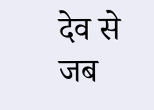देव से जब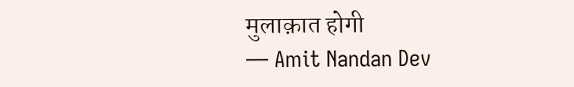मुलाक़ात होगी
— Amit Nandan Dev